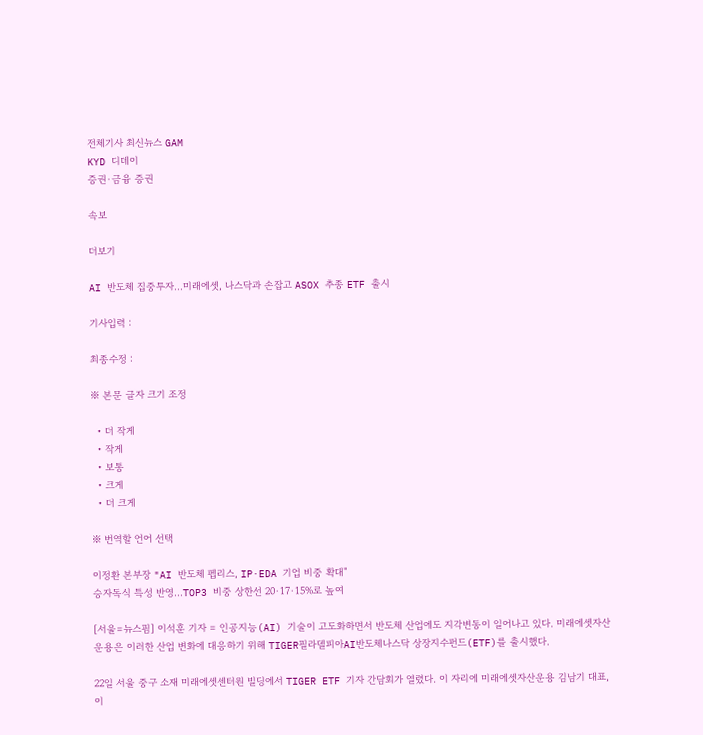전체기사 최신뉴스 GAM
KYD 디데이
증권·금융 증권

속보

더보기

AI 반도체 집중투자...미래에셋, 나스닥과 손잡고 ASOX 추종 ETF 출시

기사입력 :

최종수정 :

※ 본문 글자 크기 조정

  • 더 작게
  • 작게
  • 보통
  • 크게
  • 더 크게

※ 번역할 언어 선택

이정환 본부장 "AI 반도체 펩리스, IP·EDA 기업 비중 확대"
승자독식 특성 반영...TOP3 비중 상한선 20·17·15%로 높여

[서울=뉴스핌] 이석훈 기자 = 인공지능(AI) 기술이 고도화하면서 반도체 산업에도 지각변동이 일어나고 있다. 미래에셋자산운용은 이러한 산업 변화에 대응하기 위해 TIGER필라델피아AI반도체나스닥 상장지수펀드(ETF)를 출시했다.

22일 서울 중구 소재 미래에셋센터원 빌딩에서 TIGER ETF 기자 간담회가 열렸다. 이 자리에 미래에셋자산운용 김남기 대표, 이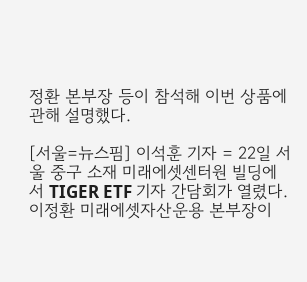정환 본부장 등이 참석해 이번 상품에 관해 설명했다.

[서울=뉴스핌] 이석훈 기자 = 22일 서울 중구 소재 미래에셋센터원 빌딩에서 TIGER ETF 기자 간담회가 열렸다. 이정환 미래에셋자산운용 본부장이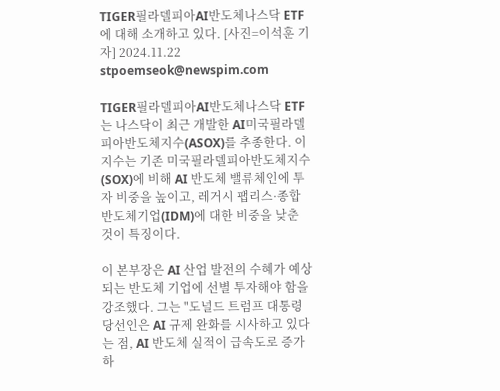TIGER필라델피아AI반도체나스닥 ETF에 대해 소개하고 있다. [사진=이석훈 기자] 2024.11.22 stpoemseok@newspim.com

TIGER필라델피아AI반도체나스닥 ETF는 나스닥이 최근 개발한 AI미국필라델피아반도체지수(ASOX)를 추종한다. 이 지수는 기존 미국필라델피아반도체지수(SOX)에 비해 AI 반도체 밸류체인에 투자 비중을 높이고, 레거시 팹리스·종합반도체기업(IDM)에 대한 비중을 낮춘 것이 특징이다.

이 본부장은 AI 산업 발전의 수혜가 예상되는 반도체 기업에 선별 투자해야 함을 강조했다. 그는 "도널드 트럼프 대통령 당선인은 AI 규제 완화를 시사하고 있다는 점, AI 반도체 실적이 급속도로 증가하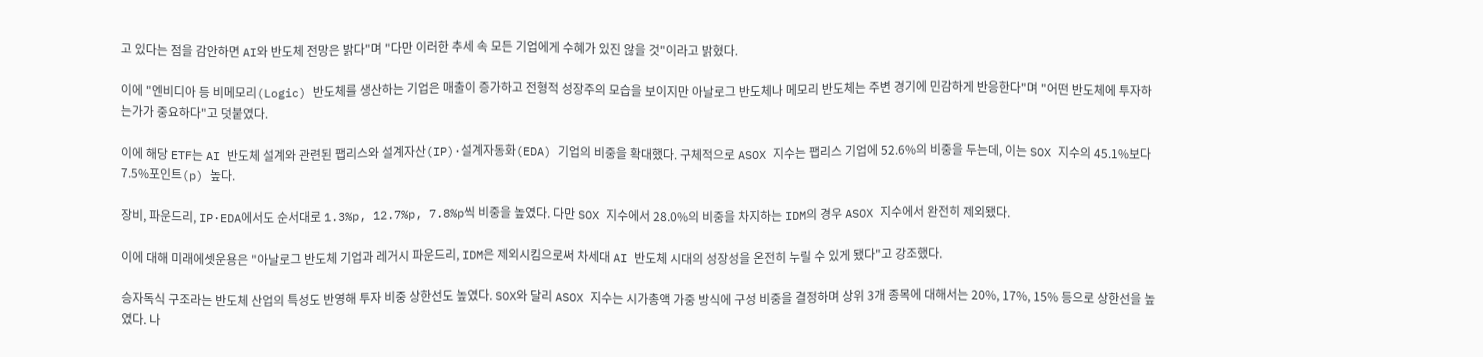고 있다는 점을 감안하면 AI와 반도체 전망은 밝다"며 "다만 이러한 추세 속 모든 기업에게 수혜가 있진 않을 것"이라고 밝혔다.

이에 "엔비디아 등 비메모리(Logic) 반도체를 생산하는 기업은 매출이 증가하고 전형적 성장주의 모습을 보이지만 아날로그 반도체나 메모리 반도체는 주변 경기에 민감하게 반응한다"며 "어떤 반도체에 투자하는가가 중요하다"고 덧붙였다.

이에 해당 ETF는 AI 반도체 설계와 관련된 팹리스와 설계자산(IP)·설계자동화(EDA) 기업의 비중을 확대했다. 구체적으로 ASOX 지수는 팹리스 기업에 52.6%의 비중을 두는데, 이는 SOX 지수의 45.1%보다 7.5%포인트(p) 높다.

장비, 파운드리, IP·EDA에서도 순서대로 1.3%p, 12.7%p, 7.8%p씩 비중을 높였다. 다만 SOX 지수에서 28.0%의 비중을 차지하는 IDM의 경우 ASOX 지수에서 완전히 제외됐다.

이에 대해 미래에셋운용은 "아날로그 반도체 기업과 레거시 파운드리, IDM은 제외시킴으로써 차세대 AI 반도체 시대의 성장성을 온전히 누릴 수 있게 됐다"고 강조했다.

승자독식 구조라는 반도체 산업의 특성도 반영해 투자 비중 상한선도 높였다. SOX와 달리 ASOX 지수는 시가총액 가중 방식에 구성 비중을 결정하며 상위 3개 종목에 대해서는 20%, 17%, 15% 등으로 상한선을 높였다. 나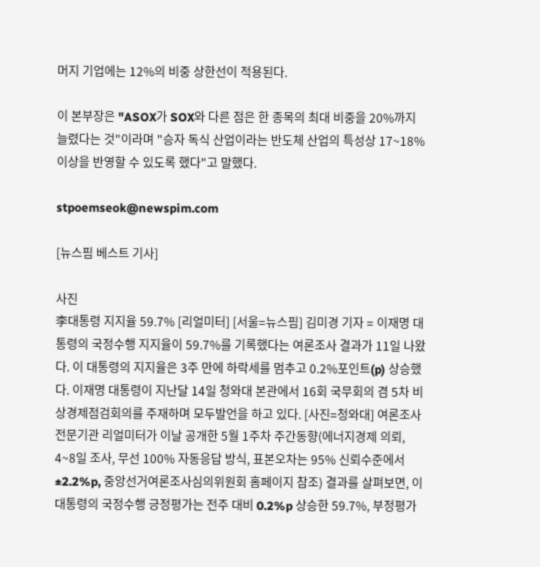머지 기업에는 12%의 비중 상한선이 적용된다.

이 본부장은 "ASOX가 SOX와 다른 점은 한 종목의 최대 비중을 20%까지 늘렸다는 것"이라며 "승자 독식 산업이라는 반도체 산업의 특성상 17~18% 이상을 반영할 수 있도록 했다"고 말했다.

stpoemseok@newspim.com

[뉴스핌 베스트 기사]

사진
李대통령 지지율 59.7% [리얼미터] [서울=뉴스핌] 김미경 기자 = 이재명 대통령의 국정수행 지지율이 59.7%를 기록했다는 여론조사 결과가 11일 나왔다. 이 대통령의 지지율은 3주 만에 하락세를 멈추고 0.2%포인트(p) 상승했다. 이재명 대통령이 지난달 14일 청와대 본관에서 16회 국무회의 겸 5차 비상경제점검회의를 주재하며 모두발언을 하고 있다. [사진=청와대] 여론조사 전문기관 리얼미터가 이날 공개한 5월 1주차 주간동향(에너지경제 의뢰, 4~8일 조사, 무선 100% 자동응답 방식, 표본오차는 95% 신뢰수준에서 ±2.2%p, 중앙선거여론조사심의위원회 홈페이지 참조) 결과를 살펴보면, 이 대통령의 국정수행 긍정평가는 전주 대비 0.2%p 상승한 59.7%, 부정평가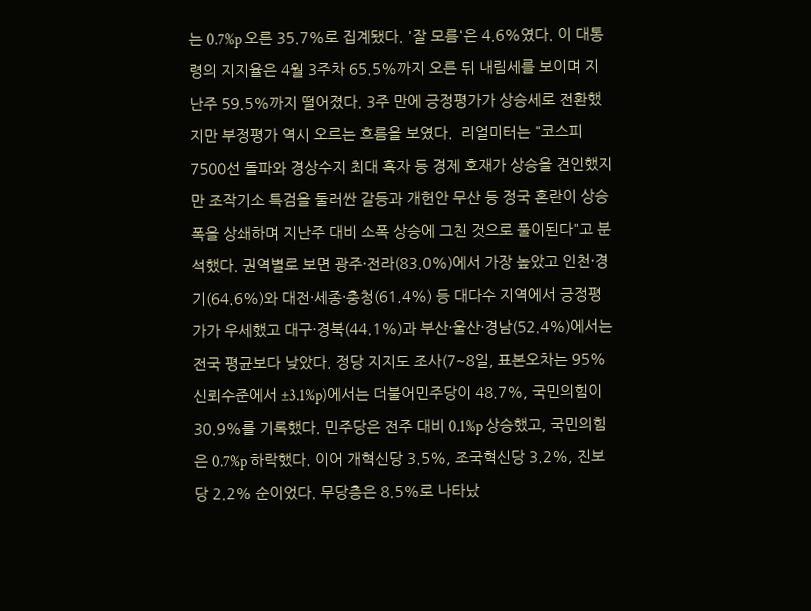는 0.7%p 오른 35.7%로 집계됐다. '잘 모름'은 4.6%였다. 이 대통령의 지지율은 4월 3주차 65.5%까지 오른 뒤 내림세를 보이며 지난주 59.5%까지 떨어졌다. 3주 만에 긍정평가가 상승세로 전환했지만 부정평가 역시 오르는 흐름을 보였다.  리얼미터는 "코스피 7500선 돌파와 경상수지 최대 흑자 등 경제 호재가 상승을 견인했지만 조작기소 특검을 둘러싼 갈등과 개헌안 무산 등 정국 혼란이 상승폭을 상쇄하며 지난주 대비 소폭 상승에 그친 것으로 풀이된다"고 분석했다. 권역별로 보면 광주·전라(83.0%)에서 가장 높았고 인천·경기(64.6%)와 대전·세종·충청(61.4%) 등 대다수 지역에서 긍정평가가 우세했고 대구·경북(44.1%)과 부산·울산·경남(52.4%)에서는 전국 평균보다 낮았다. 정당 지지도 조사(7~8일, 표본오차는 95% 신뢰수준에서 ±3.1%p)에서는 더불어민주당이 48.7%, 국민의힘이 30.9%를 기록했다. 민주당은 전주 대비 0.1%p 상승했고, 국민의힘은 0.7%p 하락했다. 이어 개혁신당 3.5%, 조국혁신당 3.2%, 진보당 2.2% 순이었다. 무당층은 8.5%로 나타났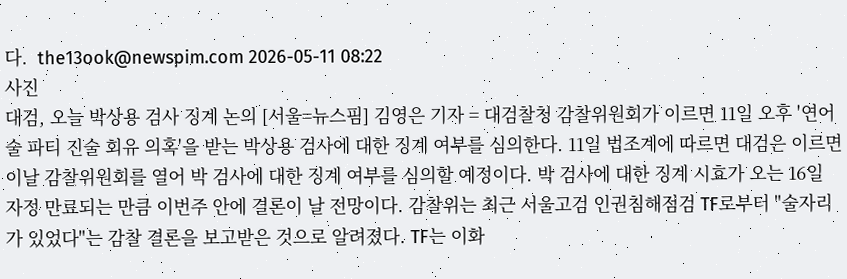다.  the13ook@newspim.com 2026-05-11 08:22
사진
대검, 오늘 박상용 검사 징계 논의 [서울=뉴스핌] 김영은 기자 = 대검찰청 감찰위원회가 이르면 11일 오후 '연어 술 파티 진술 회유 의혹'을 받는 박상용 검사에 대한 징계 여부를 심의한다. 11일 법조계에 따르면 대검은 이르면 이날 감찰위원회를 열어 박 검사에 대한 징계 여부를 심의할 예정이다. 박 검사에 대한 징계 시효가 오는 16일 자정 만료되는 만큼 이번주 안에 결론이 날 전망이다. 감찰위는 최근 서울고검 인권침해점검 TF로부터 "술자리가 있었다"는 감찰 결론을 보고받은 것으로 알려졌다. TF는 이화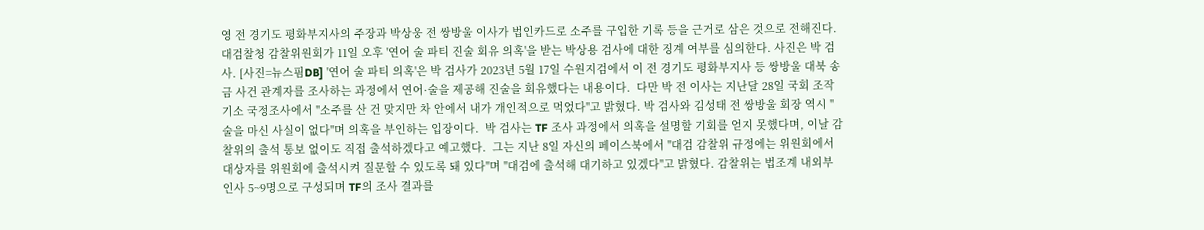영 전 경기도 평화부지사의 주장과 박상웅 전 쌍방울 이사가 법인카드로 소주를 구입한 기록 등을 근거로 삼은 것으로 전해진다. 대검찰청 감찰위원회가 11일 오후 '연어 술 파티 진술 회유 의혹'을 받는 박상용 검사에 대한 징계 여부를 심의한다. 사진은 박 검사. [사진=뉴스핌DB] '연어 술 파티 의혹'은 박 검사가 2023년 5월 17일 수원지검에서 이 전 경기도 평화부지사 등 쌍방울 대북 송금 사건 관계자를 조사하는 과정에서 연어·술을 제공해 진술을 회유했다는 내용이다.  다만 박 전 이사는 지난달 28일 국회 조작기소 국정조사에서 "소주를 산 건 맞지만 차 안에서 내가 개인적으로 먹었다"고 밝혔다. 박 검사와 김성태 전 쌍방울 회장 역시 "술을 마신 사실이 없다"며 의혹을 부인하는 입장이다.  박 검사는 TF 조사 과정에서 의혹을 설명할 기회를 얻지 못했다며, 이날 감찰위의 출석 통보 없이도 직접 출석하겠다고 예고했다.  그는 지난 8일 자신의 페이스북에서 "대검 감찰위 규정에는 위원회에서 대상자를 위원회에 출석시켜 질문할 수 있도록 돼 있다"며 "대검에 출석해 대기하고 있겠다"고 밝혔다. 감찰위는 법조계 내외부 인사 5~9명으로 구성되며 TF의 조사 결과를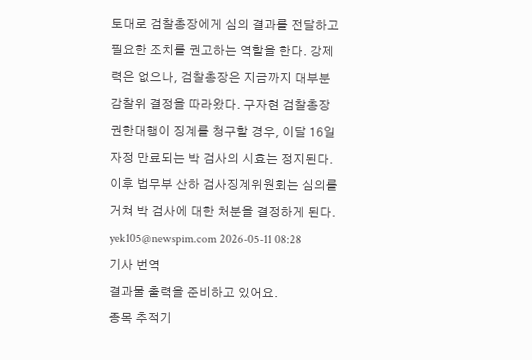토대로 검찰총장에게 심의 결과를 전달하고 필요한 조치를 권고하는 역할을 한다. 강제력은 없으나, 검찰총장은 지금까지 대부분 감찰위 결정을 따라왔다. 구자현 검찰총장 권한대행이 징계를 청구할 경우, 이달 16일 자정 만료되는 박 검사의 시효는 정지된다. 이후 법무부 산하 검사징계위원회는 심의를 거쳐 박 검사에 대한 처분을 결정하게 된다.  yek105@newspim.com 2026-05-11 08:28
기사 번역
결과물 출력을 준비하고 있어요.
종목 추적기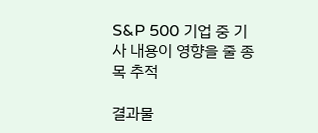S&P 500 기업 중 기사 내용이 영향을 줄 종목 추적

결과물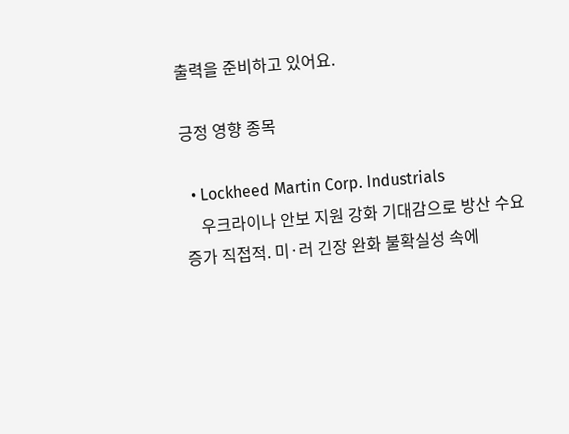출력을 준비하고 있어요.

긍정 영향 종목

  • Lockheed Martin Corp. Industrials
    우크라이나 안보 지원 강화 기대감으로 방산 수요 증가 직접적. 미·러 긴장 완화 불확실성 속에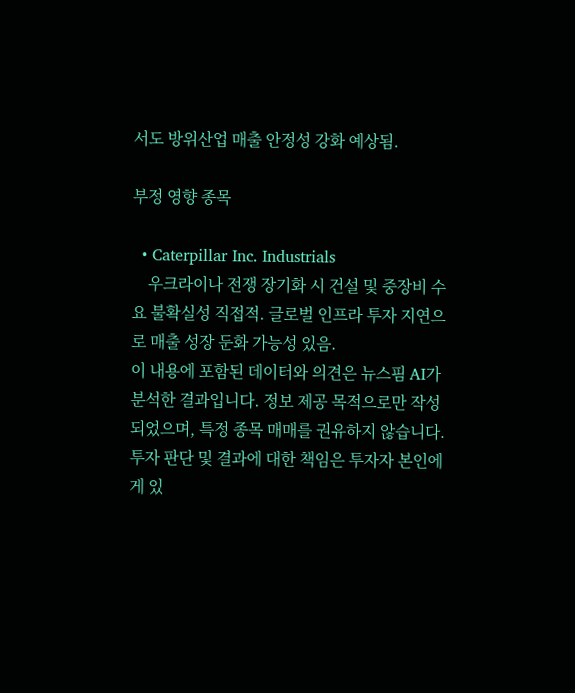서도 방위산업 매출 안정성 강화 예상됨.

부정 영향 종목

  • Caterpillar Inc. Industrials
    우크라이나 전쟁 장기화 시 건설 및 중장비 수요 불확실성 직접적. 글로벌 인프라 투자 지연으로 매출 성장 둔화 가능성 있음.
이 내용에 포함된 데이터와 의견은 뉴스핌 AI가 분석한 결과입니다. 정보 제공 목적으로만 작성되었으며, 특정 종목 매매를 권유하지 않습니다. 투자 판단 및 결과에 대한 책임은 투자자 본인에게 있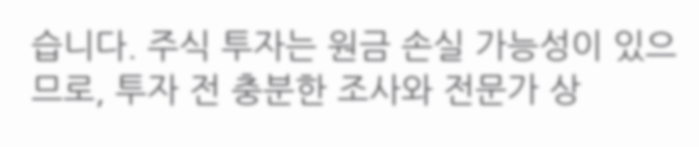습니다. 주식 투자는 원금 손실 가능성이 있으므로, 투자 전 충분한 조사와 전문가 상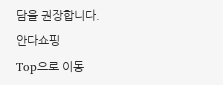담을 권장합니다.
안다쇼핑
Top으로 이동